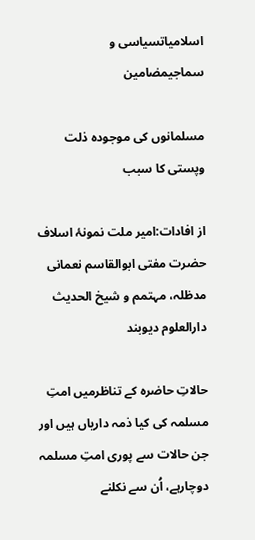اسلامیاتسیاسی و سماجیمضامین

مسلمانوں کی موجودہ ذلت وپستی کا سبب

از افادات:امیر ملت نمونۂ اسلاف حضرت مفتی ابوالقاسم نعمانی مدظلہ، مہتمم و شیخ الحدیث دارالعلوم دیوبند

حالاتِ حاضرہ کے تناظرمیں امتِ مسلمہ کی کیا ذمہ داریاں ہیں اور جن حالات سے پوری امتِ مسلمہ دوچارہے، اُن سے نکلنے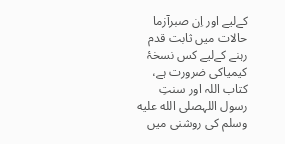کےلیے اور اِن صبرآزما حالات میں ثابت قدم رہنے کےلیے کس نسخۂ کیمیاکی ضرورت ہے، کتاب اللہ اور سنتِ رسول اللہصلى الله عليه وسلم کی روشنی میں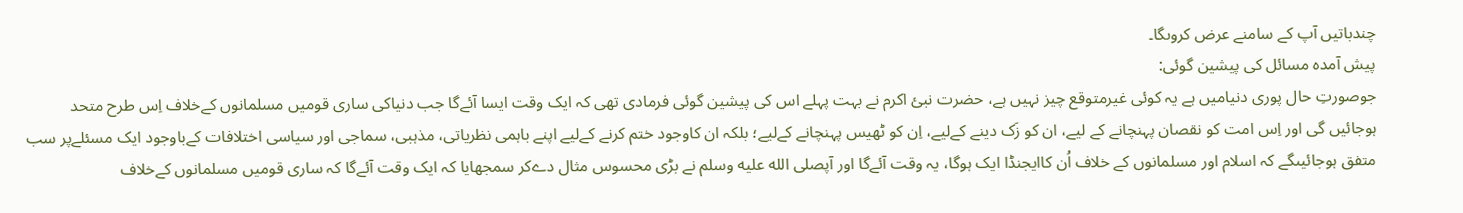چندباتیں آپ کے سامنے عرض کروںگا۔
پیش آمدہ مسائل کی پیشین گوئی:
جوصورتِ حال پوری دنیامیں ہے یہ کوئی غیرمتوقع چیز نہیں ہے، حضرت نبیٔ اکرم نے بہت پہلے اس کی پیشین گوئی فرمادی تھی کہ ایک وقت ایسا آئےگا جب دنیاکی ساری قومیں مسلمانوں کےخلاف اِس طرح متحد ہوجائیں گی اور اِس امت کو نقصان پہنچانے کے لیے، ان کو زَک دینے کےلیے، اِن کو ٹھیس پہنچانے کےلیے؛ بلکہ ان کاوجود ختم کرنے کےلیے اپنے باہمی نظریاتی، مذہبی، سماجی اور سیاسی اختلافات کےباوجود ایک مسئلےپر سب متفق ہوجائیںگے کہ اسلام اور مسلمانوں کے خلاف اُن کاایجنڈا ایک ہوگا، یہ وقت آئےگا اور آپصلى الله عليه وسلم نے بڑی محسوس مثال دےکر سمجھایا کہ ایک وقت آئےگا کہ ساری قومیں مسلمانوں کےخلاف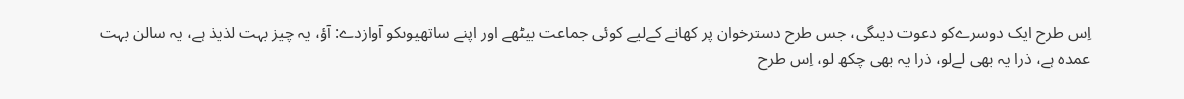اِس طرح ایک دوسرےکو دعوت دیںگی، جس طرح دسترخوان پر کھانے کےلیے کوئی جماعت بیٹھے اور اپنے ساتھیوںکو آوازدے: آؤ، یہ چیز بہت لذیذ ہے، یہ سالن بہت عمدہ ہے، ذرا یہ بھی لےلو، ذرا یہ بھی چکھ لو، اِس طرح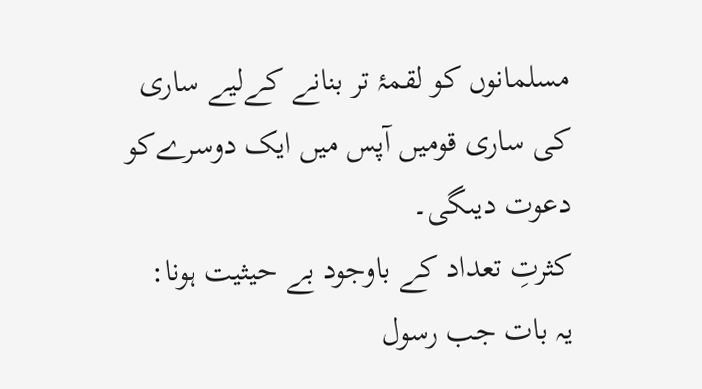مسلمانوں کو لقمۂ تر بنانے کےلیے ساری کی ساری قومیں آپس میں ایک دوسرےکو دعوت دیںگی۔
کثرتِ تعداد کے باوجود بے حیثیت ہونا:
یہ بات جب رسول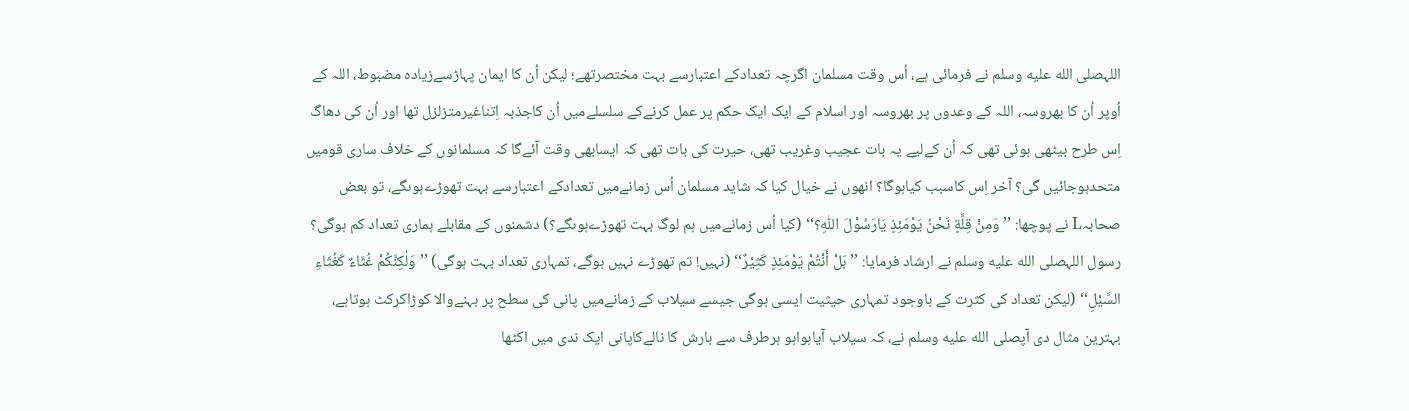اللہصلى الله عليه وسلم نے فرمائی ہے، اُس وقت مسلمان اگرچہ تعدادکے اعتبارسے بہت مختصرتھے؛ لیکن اُن کا ایمان پہاڑسےزیادہ مضبوط، اللہ کے اُوپر اُن کا بھروسہ، اللہ کے وعدوں پر بھروسہ اور اسلام کے ایک ایک حکم پر عمل کرنےکے سلسلےمیں اُن کاجذبہ اِتناغیرمتزلزل تھا اور اُن کی دھاگ اِس طرح بیٹھی ہوئی تھی کہ اُن کےلیے یہ بات عجیب وغریب تھی، حیرت کی بات تھی کہ ایسابھی وقت آئےگا کہ مسلمانوں کے خلاف ساری قومیں متحدہوجائیں گی؟ آخر اِس کاسبب کیاہوگا؟ انھوں نے خیال کیا کہ شاید مسلمان اُس زمانےمیں تعدادکے اعتبارسے بہت تھوڑےہوںگے، تو بعض صحابہL نے پوچھا: ’’وَمِنْ قِلَّةٍ نَحْنُ يَوْمَئِذٍ یَارَسُوْلَ اللّٰهِ؟‘‘ (کیا اُس زمانےمیں ہم لوگ بہت تھوڑےہوںگے؟) دشمنوں کے مقابلے ہماری تعداد کم ہوگی؟ رسول اللہصلى الله عليه وسلم نے ارشاد فرمایا: ’’بَلْ أَنْتُمْ یَوْمَئِذٍ کَثِیْرٌ‘‘ (نہیں! تم تھوڑے نہیں ہوگے، تمہاری تعداد بہت ہوگی) ’’وَلٰکِنَّکُمْ غُثَاءٌ کَغُثَاءِ السَّیْلِ‘‘ (لیکن تعداد کی کثرت کے باوجود تمہاری حیثیت ایسی ہوگی جیسے سیلاب کے زمانےمیں پانی کی سطح پر بہنےوالا کوڑاکرکٹ ہوتاہے، بہترین مثال دی آپصلى الله عليه وسلم نے، کہ سیلاب آیاہواہو ہرطرف سے بارش کا نالےکاپانی ایک ندی میں اکٹھا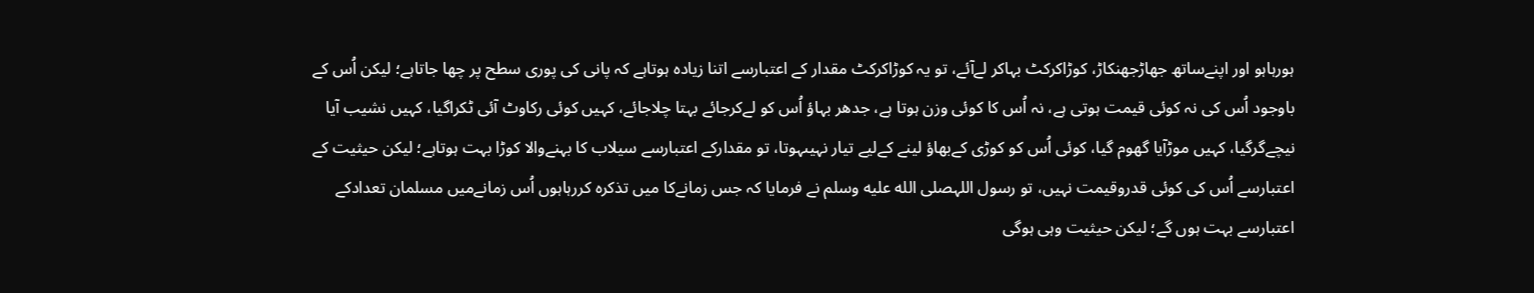ہورہاہو اور اپنےساتھ جھاڑجھنکاڑ، کوڑاکرکٹ بہاکر لےآئے، تو یہ کوڑاکرکٹ مقدار کے اعتبارسے اتنا زیادہ ہوتاہے کہ پانی کی پوری سطح پر چھا جاتاہے؛ لیکن اُس کے باوجود اُس کی نہ کوئی قیمت ہوتی ہے، نہ اُس کا کوئی وزن ہوتا ہے، جدھر بہاؤ اُس کو لےکرجائے بہتا چلاجائے، کہیں کوئی رکاوٹ آئی ٹکراگیا، کہیں نشیب آیا نیچےگرگیا، کہیں موڑآیا گھوم گیا، کوئی اُس کو کوڑی کےبھاؤ لینے کےلیے تیار نہیںہوتا، تو مقدارکے اعتبارسے سیلاب کا بہنےوالا کوڑا بہت ہوتاہے؛ لیکن حیثیت کے اعتبارسے اُس کی کوئی قدروقیمت نہیں، تو رسول اللہصلى الله عليه وسلم نے فرمایا کہ جس زمانےکا میں تذکرہ کررہاہوں اُس زمانےمیں مسلمان تعدادکے اعتبارسے بہت ہوں گے؛ لیکن حیثیت وہی ہوگی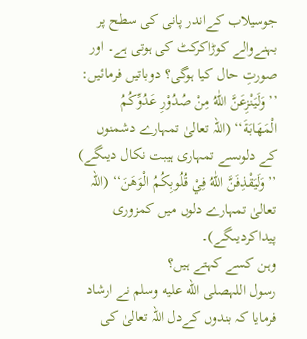جوسیلاب کےاندر پانی کی سطح پر بہنےوالے کوڑاکرکٹ کی ہوتی ہے۔ اور صورتِ حال کیا ہوگی؟ دوباتیں فرمائیں: ’’وَلَيَنْزِعَنَّ اللّٰهُ مِنْ صُدُوْرِ عَدُوِّكُمُ الْمَهَابَةَ‘‘ (اللہ تعالیٰ تمہارے دشمنوں کے دلوںسے تمہاری ہیبت نکال دیںگے) ’’وَلَيَقْذِفَنَّ اللّٰهُ فِيْ قُلُوبِكُمُ الْوَهَنَ‘‘ (اللہ تعالیٰ تمہارے دلوں میں کمزوری پیداکردیںگے)۔
وہن کسے کہتے ہیں؟
رسول اللہصلى الله عليه وسلم نے ارشاد فرمایا کہ بندوں کےدل اللہ تعالیٰ کی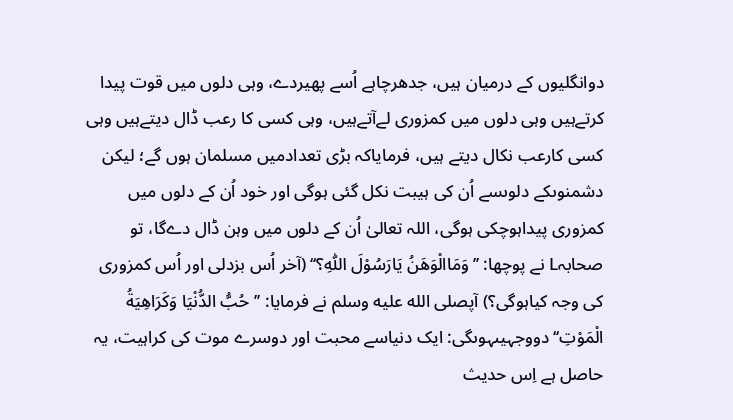دوانگلیوں کے درمیان ہیں، جدھرچاہے اُسے پھیردے، وہی دلوں میں قوت پیدا کرتےہیں وہی دلوں میں کمزوری لےآتےہیں، وہی کسی کا رعب ڈال دیتےہیں وہی کسی کارعب نکال دیتے ہیں، فرمایاکہ بڑی تعدادمیں مسلمان ہوں گے؛ لیکن دشمنوںکے دلوںسے اُن کی ہیبت نکل گئی ہوگی اور خود اُن کے دلوں میں کمزوری پیداہوچکی ہوگی، اللہ تعالیٰ اُن کے دلوں میں وہن ڈال دےگا، تو صحابہL نے پوچھا: ’’وَمَاالْوَهَنُ يَارَسُوْلَ اللّٰهِ؟‘‘ (آخر اُس بزدلی اور اُس کمزوری کی وجہ کیاہوگی؟) آپصلى الله عليه وسلم نے فرمایا: ’’حُبُّ الدُّنْيَا وَكَرَاهِيَةُ الْمَوْتِ‘‘ دووجہیںہوںگی: ایک دنیاسے محبت اور دوسرے موت کی کراہیت، یہ حاصل ہے اِس حدیث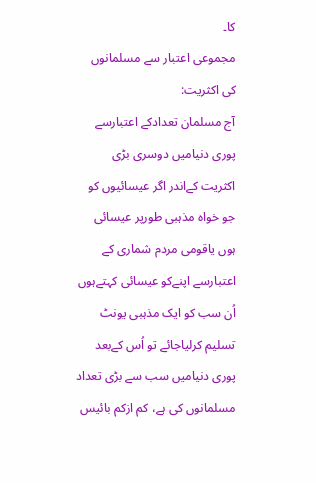کا۔
مجموعی اعتبار سے مسلمانوں کی اکثریت:
آج مسلمان تعدادکے اعتبارسے پوری دنیامیں دوسری بڑی اکثریت کےاندر اگر عیسائیوں کو جو خواہ مذہبی طورپر عیسائی ہوں یاقومی مردم شماری کے اعتبارسے اپنےکو عیسائی کہتےہوں اُن سب کو ایک مذہبی یونٹ تسلیم کرلیاجائے تو اُس کےبعد پوری دنیامیں سب سے بڑی تعداد مسلمانوں کی ہے، کم ازکم بائیس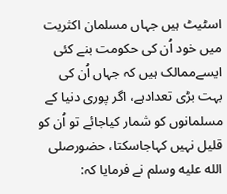اسٹیٹ ہیں جہاں مسلمان اکثریت میں خود اُن کی حکومت بنے کئی ایسےممالک ہیں کہ جہاں اُن کی بہت بڑی تعدادہے، اگر پوری دنیا کے مسلمانوں کو شمار کیاجائے تو اُن کو قلیل نہیں کہاجاسکتا، حضورصلى الله عليه وسلم نے فرمایا کہ: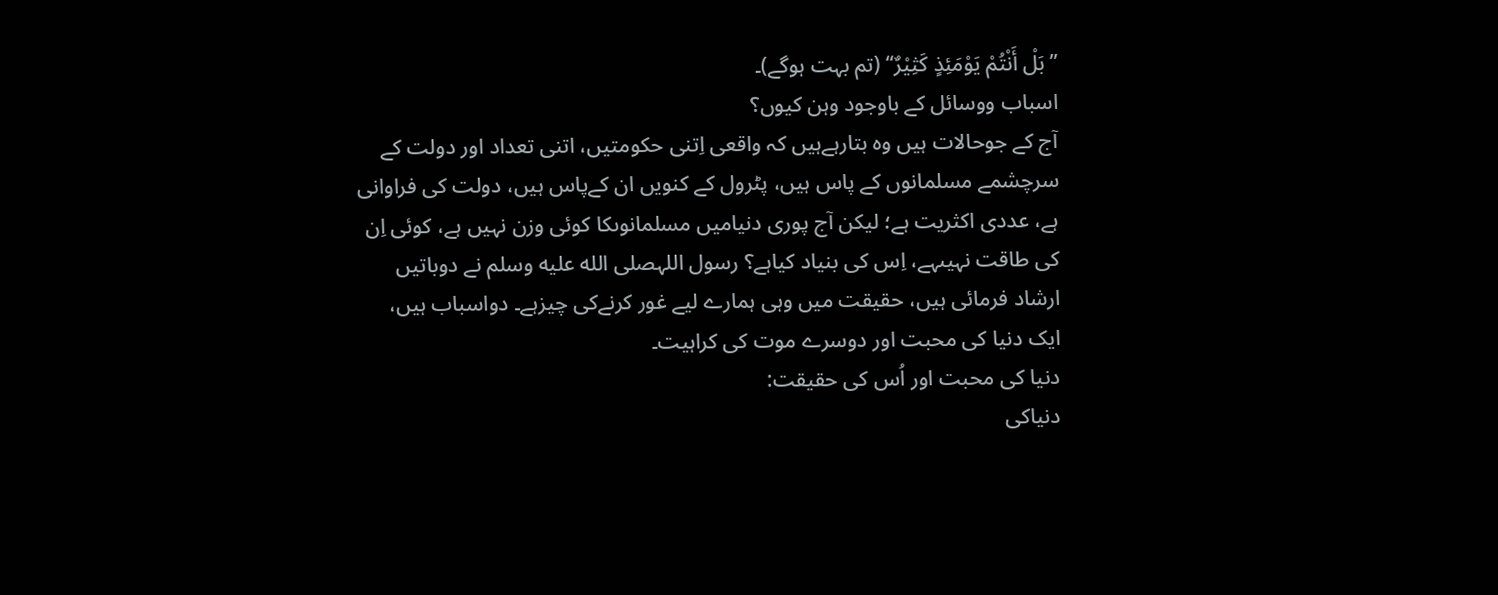’’بَلْ أَنْتُمْ يَوْمَئِذٍ كَثِيْرٌ‘‘ (تم بہت ہوگے)۔
اسباب ووسائل کے باوجود وہن کیوں؟
آج کے جوحالات ہیں وہ بتارہےہیں کہ واقعی اِتنی حکومتیں، اتنی تعداد اور دولت کے سرچشمے مسلمانوں کے پاس ہیں، پٹرول کے کنویں ان کےپاس ہیں، دولت کی فراوانی ہے، عددی اکثریت ہے؛ لیکن آج پوری دنیامیں مسلمانوںکا کوئی وزن نہیں ہے، کوئی اِن کی طاقت نہیںہے، اِس کی بنیاد کیاہے؟ رسول اللہصلى الله عليه وسلم نے دوباتیں ارشاد فرمائی ہیں، حقیقت میں وہی ہمارے لیے غور کرنےکی چیزہے۔ دواسباب ہیں، ایک دنیا کی محبت اور دوسرے موت کی کراہیت۔
دنیا کی محبت اور اُس کی حقیقت:
دنیاکی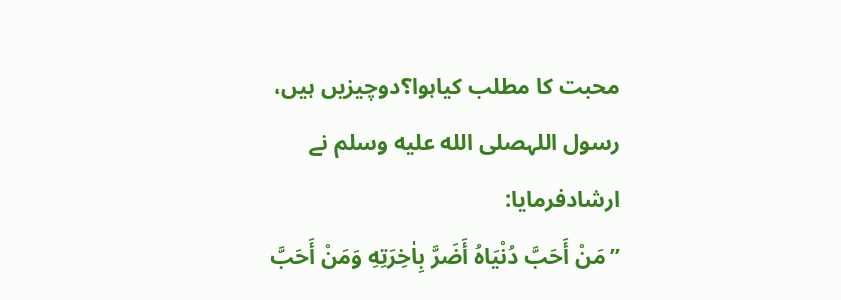محبت کا مطلب کیاہوا؟دوچیزیں ہیں، رسول اللہصلى الله عليه وسلم نے ارشادفرمایا:
’’مَنْ أَحَبَّ دُنْيَاهُ أَضَرَّ بِاٰخِرَتِهِ وَمَنْ أَحَبَّ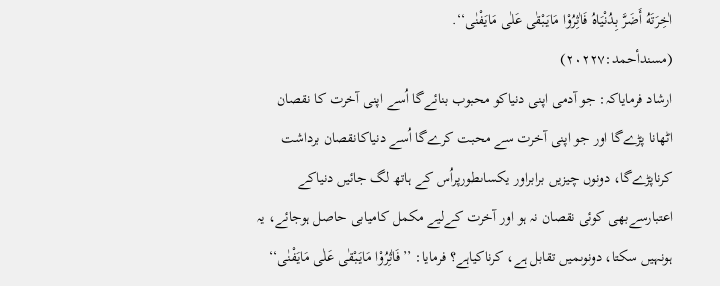اٰخِرَتَهُ أَضَرَّ بِدُنْيَاهُ فَاٰثِرُوْا مَايَـبْقٰى عَلٰى مَايَفْنٰى‘‘.
(مسندأحمد:٢٠٢٢٧)
ارشاد فرمایاکہ: جو آدمی اپنی دنیاکو محبوب بنائےگا اُسے اپنی آخرت کا نقصان اٹھانا پڑےگا اور جو اپنی آخرت سے محبت کرےگا اُسے دنیاکانقصان برداشت کرناپڑےگا، دونوں چیزیں برابراور یکساںطورپراُس کے ہاتھ لگ جائیں دنیاکے اعتبارسےبھی کوئی نقصان نہ ہو اور آخرت کےلیے مکمل کامیابی حاصل ہوجائے، یہ ہونہیں سکتا، دونوںمیں تقابل ہے، کرناکیاہے؟ فرمایا: ’’فَاٰثِرُوْا مَايَـبْقٰى عَلٰى مَايَفْنٰى‘‘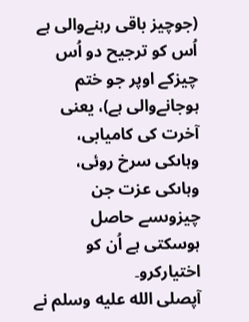(جوچیز باقی رہنےوالی ہے اُس کو ترجیح دو اُس چیزکے اوپر جو ختم ہوجانےوالی ہے)، یعنی آخرت کی کامیابی، وہاںکی سرخ روئی، وہاںکی عزت جن چیزوںسے حاصل ہوسکتی ہے اُن کو اختیارکرو۔
آپصلى الله عليه وسلم نے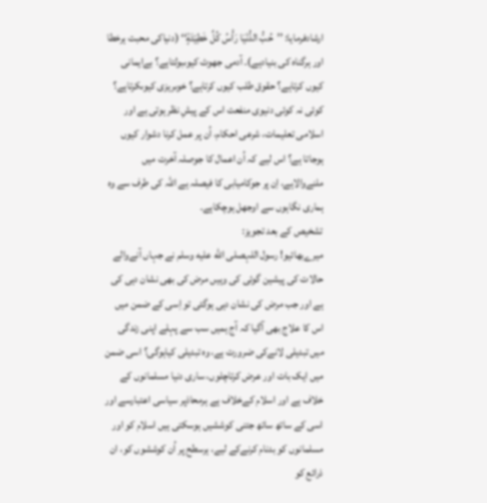ارشادفرمایا: ’’حُبُّ الدُّنْیَا رَأْسُ کُلِّ خَطِیْئَةٍ‘‘ (دنیاکی محبت ہرخطا اور ہرگناہ کی بنیادہے)۔ آدمی جھوٹ کیوںبولتاہے؟ بےایمانی کیوں کرتاہے؟ حقوق طلب کیوں کرتاہے؟ خوںریزی کیوںکرتاہے؟ کوئی نہ کوئی دنیوی منفعت اس کے پیشِ نظر ہوتی ہے اور اسلامی تعلیمات، شرعی احکام، اُن پر عمل کرنا دشوار کیوں ہوجاتا ہے؟ اس لیے کہ اُن اعمال کا جوصلہ آخرت میں ملنےوالاہے، اِن پر جوکامیابی کا فیصلہ ہے اللہ کی طرف سے وہ ہماری نگاہوں سے اوجھل ہوچکاہے۔
تشخیص کے بعد تجویز:
میرےبھائیو! رسول اللہصلى الله عليه وسلم نے جہاں آنےوالے حالات کی پیشین گوئی کی وہیں مرض کی بھی نشان دہی کی ہے اور جب مرض کی نشان دہی ہوگئی تو اِسی کے ضمن میں اس کا علاج بھی آگیا کہ آج ہمیں سب سے پہلے اپنی زندگی میں تبدیلی لانےکی ضرورت ہے، وہ تبدیلی کیاہوگی؟ اسی ضمن میں ایک بات اور عرض کرتاچلوں، ساری دنیا مسلمانوں کے خلاف ہے اور اسلام کےخلاف ہے ہرمحاذپر سیاسی اعتبارسے اور اسی کے ساتھ ساتھ جتنی کوششیں ہوسکتی ہیں اسلام کو اور مسلمانوں کو بدنام کرنےکے لیے، ہرسطح پر اُن کوششوں کو، ان ذرائع کو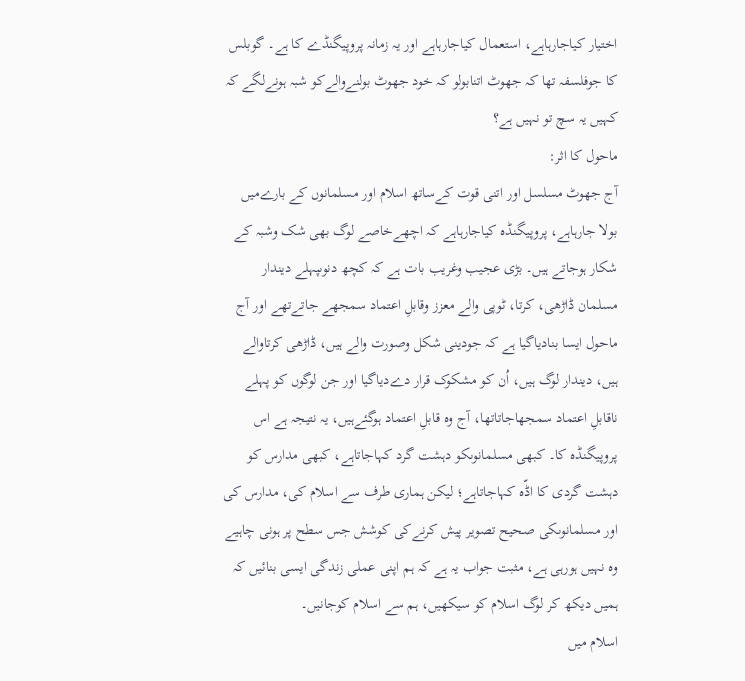اختیار کیاجارہاہے، استعمال کیاجارہاہے اور یہ زمانہ پروپیگنڈے کا ہے۔ گوبلس کا جوفلسفہ تھا کہ جھوٹ اتنابولو کہ خود جھوٹ بولنےوالےکو شبہ ہونےلگے کہ کہیں یہ سچ تو نہیں ہے؟
ماحول کا اثر:
آج جھوٹ مسلسل اور اتنی قوت کےساتھ اسلام اور مسلمانوں کے بارےمیں بولا جارہاہے، پروپیگنڈہ کیاجارہاہے کہ اچھےخاصے لوگ بھی شک وشبہ کے شکار ہوجاتے ہیں۔ بڑی عجیب وغریب بات ہے کہ کچھ دنوںپہلے دیندار مسلمان ڈاڑھی، کرتا، ٹوپی والے معزز وقابلِ اعتماد سمجھے جاتےتھے اور آج ماحول ایسا بنادیاگیا ہے کہ جودینی شکل وصورت والے ہیں، ڈاڑھی کرتاوالے ہیں، دیندار لوگ ہیں، اُن کو مشکوک قرار دےدیاگیا اور جن لوگوں کو پہلے ناقابلِ اعتماد سمجھاجاتاتھا، آج وہ قابلِ اعتماد ہوگئےہیں، یہ نتیجہ ہے اس پروپیگنڈہ کا۔ کبھی مسلمانوںکو دہشت گرد کہاجاتاہے، کبھی مدارس کو دہشت گردی کا اڈّہ کہاجاتاہے؛ لیکن ہماری طرف سے اسلام کی، مدارس کی اور مسلمانوںکی صحیح تصویر پیش کرنےکی کوشش جس سطح پر ہونی چاہیے وہ نہیں ہورہی ہے، مثبت جواب یہ ہے کہ ہم اپنی عملی زندگی ایسی بنائیں کہ ہمیں دیکھ کر لوگ اسلام کو سیکھیں، ہم سے اسلام کوجانیں۔
اسلام میں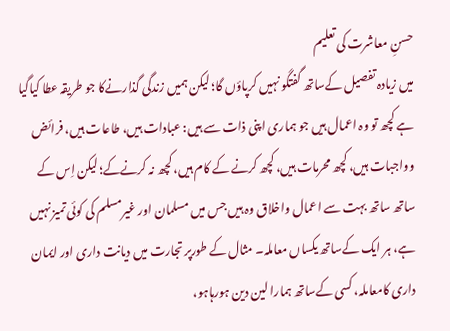حسنِ معاشرت کی تعلیم
میں زیادہ تفصیل کےساتھ گفتگو نہیں کرپاؤں گا؛ لیکن ہمیں زندگی گذارنےکا جو طریقہ عطا کیاگیا ہے کچھ تو وہ اعمال ہیں جو ہماری اپنی ذات سے ہیں: عبادات ہیں، طاعات ہیں، فرائض وواجبات ہیں، کچھ محرمات ہیں، کچھ کرنے کے کام ہیں، کچھ نہ کرنےکے؛ لیکن اِس کے ساتھ ساتھ بہت سے اعمال واخلاق وہ ہیں جس میں مسلمان اور غیرمسلم کی کوئی تمیز نہیں ہے، ہر ایک کےساتھ یکساں معاملہ۔ مثال کے طورپر تجارت میں دیانت داری اور ایمان داری کامعاملہ، کسی کےساتھ ہمارا لین دین ہورہاہو،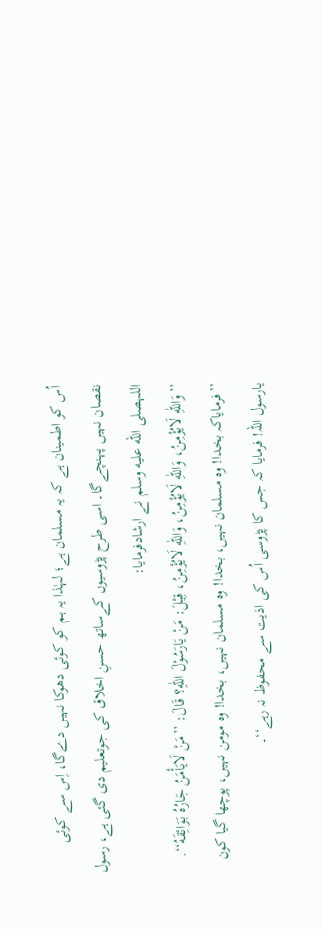اُس کو اطمینان ہے کہ یہ مسلمان ہے؛ لہٰذا یہ ہم کو کوئی دھوکا نہیں دےگا، اِس سے کوئی نقصان نہیں پہنچےگا۔ اسی طرح پڑوسیوں کےساتھ حسنِ اخلاق کی جوتعلیم دی گئی ہے، رسول اللہصلى الله عليه وسلم نے ارشادفرمایا:
’’وَاللّٰهِ لَايُؤْمِنُ، وَاللّٰهِ لَايُؤْمِنُ، وَاللّٰهِ لَايُؤْمِنُ، قِيْلَ: مَنْ يَارَسُوْلَ اللّٰهِ؟ قَالَ: ’’مَنْ لَايَأْمَنُ جَارُهُ بَوَائِقَهُ‘‘.
’’فرمایاکہ بخدا! وہ مسلمان نہیں، بخدا! وہ مسلمان نہیں، بخدا! وہ مومن نہیں، پوچھا گیا کون یارسول اللہ! فرمایا کہ جس کا پڑوسی اُس کی اذیت سے محفوظ نہ رہے‘‘۔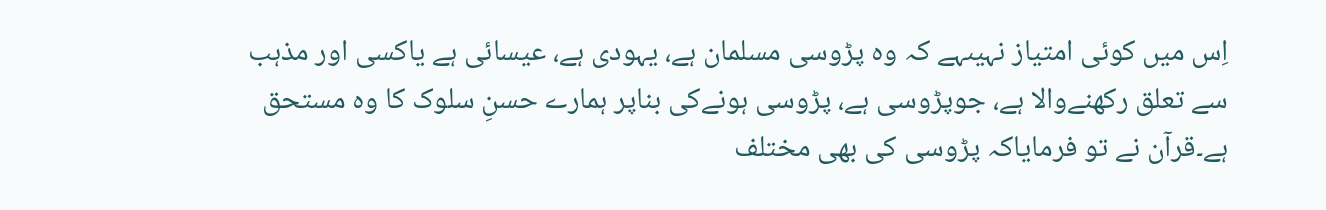اِس میں کوئی امتیاز نہیںہے کہ وہ پڑوسی مسلمان ہے، یہودی ہے، عیسائی ہے یاکسی اور مذہب سے تعلق رکھنےوالا ہے، جوپڑوسی ہے، پڑوسی ہونےکی بناپر ہمارے حسنِ سلوک کا وہ مستحق ہے۔قرآن نے تو فرمایاکہ پڑوسی کی بھی مختلف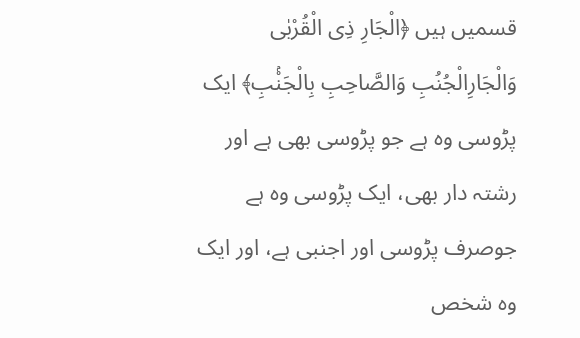قسمیں ہیں ﴿الْجَارِ ذِی الْقُرْبٰى وَالْجَارِالْجُنُبِ وَالصَّاحِبِ بِالْجَنْۢبِ﴾ ایک پڑوسی وہ ہے جو پڑوسی بھی ہے اور رشتہ دار بھی، ایک پڑوسی وہ ہے جوصرف پڑوسی اور اجنبی ہے، اور ایک وہ شخص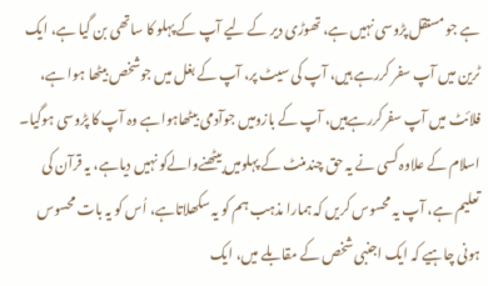ہے جو مستقل پڑوسی نہیں ہے، تھوڑی دیر کے لیے آپ کے پہلو کا ساتھی بن گیا ہے، ایک ٹرین میں آپ سفر کررہے ہیں، آپ کی سیٹ پر، آپ کے بغل میں جوشخص بیٹھا ہوا ہے، فلائٹ میں آپ سفرکررہےہیں، آپ کے بازومیں جوآدمی بیٹھاہواہے وہ آپ کا پڑوسی ہوگیا۔
اسلام کے علاوہ کسی نے یہ حق چندمنٹ کے پہلومیں بیٹھنےوالےکو نہیں دیاہے، یہ قرآن کی تعلیم ہے، آپ یہ محسوس کریں کہ ہمارا مذہب ہم کو یہ سکھلاتاہے، اُس کو یہ بات محسوس ہونی چاہیے کہ ایک اجنبی شخص کے مقابلے میں، ایک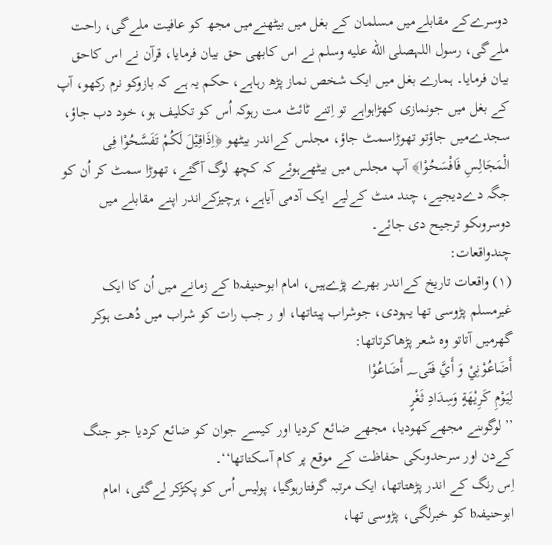دوسرےکے مقابلےمیں مسلمان کے بغل میں بیٹھنےمیں مجھ کو عافیت ملےگی، راحت ملےگی، رسول اللہصلى الله عليه وسلم نے اس کابھی حق بیان فرمایا، قرآن نے اس کاحق بیان فرمایا۔ ہمارے بغل میں ایک شخص نماز پڑھ رہاہے، حکم یہ ہے کہ بازوکو نرم رکھو، آپ کے بغل میں جونمازی کھڑاہواہے تو اِتنے ٹائٹ مت رہوکہ اُس کو تکلیف ہو، خود دب جاؤ، سجدےمیں جاؤتو تھوڑاسمٹ جاؤ، مجلس کےاندر بیٹھو ﴿اِذَاقِيْلَ لَكُمْ تَفَسَّحُوْا فِی الْمَجَالِسِ فَافْسَحُوْا﴾ آپ مجلس میں بیٹھےہوئے کہ کچھ لوگ آگئے، تھوڑا سمٹ کر اُن کو جگہ دےدیجیے، چند منٹ کےلیے ایک آدمی آیاہے، ہرچیزکےاندر اپنے مقابلے میں دوسروںکو ترجیح دی جائے۔
چندواقعات:
(۱) واقعات تاریخ کےاندر بھرے پڑےہیں، امام ابوحنیفہb کے زمانے میں اُن کا ایک غیرمسلم پڑوسی تھا یہودی، جوشراب پیتاتھا، او ر جب رات کو شراب میں دُھت ہوکر گھرمیں آتاتو وہ شعر پڑھاکرتاتھا:
أَضَاعُوْنِيْ وَ أَيَّ فَتًی؁ أَضَاعُوْا
لِيَوْمِ كَرِيْهَةٍ وَسِدَادِ ثَغْرٍ
’’لوگوںنے مجھےکھودیا، مجھے ضائع کردیا اور کیسے جوان کو ضائع کردیا جو جنگ کےدن اور سرحدوںکی حفاظت کے موقع پر کام آسکتاتھا‘‘۔
اِس رنگ کے اندر پڑھتاتھا، ایک مرتبہ گرفتارہوگیا، پولیس اُس کو پکڑکر لےگئی، امام ابوحنیفہb کو خبرلگی، پڑوسی تھا،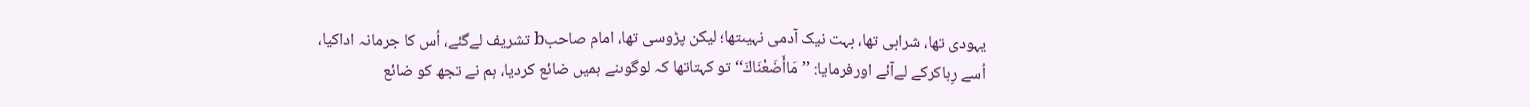یہودی تھا، شرابی تھا، بہت نیک آدمی نہیںتھا؛ لیکن پڑوسی تھا، امام صاحبb تشریف لےگئے، اُس کا جرمانہ اداکیا، اُسے رِہاکرکے لےآئے اورفرمایا: ’’مَاأَضَعْنَاكَ‘‘ تو کہتاتھا کہ لوگوںنے ہمیں ضائع کردیا، ہم نے تجھ کو ضائع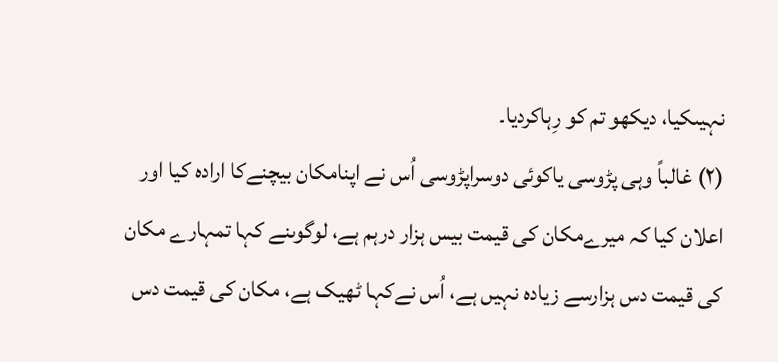نہیںکیا، دیکھو تم کو رِہاکردیا۔
(۲) غالباً وہی پڑوسی یاکوئی دوسراپڑوسی اُس نے اپنامکان بیچنےکا ارادہ کیا اور اعلان کیا کہ میرےمکان کی قیمت بیس ہزار درہم ہے، لوگوںنے کہا تمہارے مکان کی قیمت دس ہزارسے زیادہ نہیں ہے، اُس نےکہا ٹھیک ہے، مکان کی قیمت دس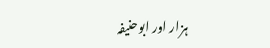ہزار اور ابوحنیفہ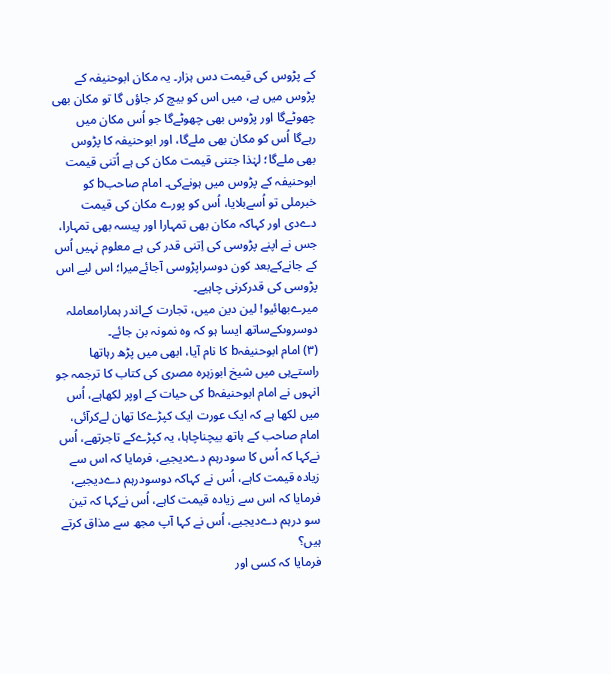کے پڑوس کی قیمت دس ہزار۔ یہ مکان ابوحنیفہ کے پڑوس میں ہے، میں اس کو بیچ کر جاؤں گا تو مکان بھی چھوٹےگا اور پڑوس بھی چھوٹےگا جو اُس مکان میں رہےگا اُس کو مکان بھی ملےگا، اور ابوحنیفہ کا پڑوس بھی ملےگا؛ لہٰذا جتنی قیمت مکان کی ہے اُتنی قیمت ابوحنیفہ کے پڑوس میں ہونےکی۔ امام صاحبb کو خبرملی تو اُسےبلایا، اُس کو پورے مکان کی قیمت دےدی اور کہاکہ مکان بھی تمہارا اور پیسہ بھی تمہارا، جس نے اپنے پڑوسی کی اِتنی قدر کی ہے معلوم نہیں اُس کے جانےکےبعد کون دوسراپڑوسی آجائےمیرا؛ اس لیے اس پڑوسی کی قدرکرنی چاہیے۔
میرےبھائیو! لین دین میں، تجارت کےاندر ہمارامعاملہ دوسروںکےساتھ ایسا ہو کہ وہ نمونہ بن جائے۔
(۳) امام ابوحنیفہb کا نام آیا، ابھی میں پڑھ رہاتھا راستےہی میں شیخ ابوزہرہ مصری کی کتاب کا ترجمہ جو انہوں نے امام ابوحنیفہb کی حیات کے اوپر لکھاہے، اُس میں لکھا ہے کہ ایک عورت ایک کپڑےکا تھان لےکرآئی، امام صاحب کے ہاتھ بیچناچاہا، یہ کپڑےکے تاجرتھے، اُس نےکہا کہ اُس کا سودرہم دےدیجیے، فرمایا کہ اس سے زیادہ قیمت کاہے، اُس نے کہاکہ دوسودرہم دےدیجیے، فرمایا کہ اس سے زیادہ قیمت کاہے، اُس نےکہا کہ تین سو درہم دےدیجیے، اُس نے کہا آپ مجھ سے مذاق کرتے ہیں؟
فرمایا کہ کسی اور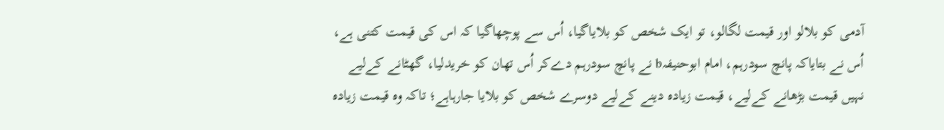آدمی کو بلالو اور قیمت لگالو، تو ایک شخص کو بلایاگیا، اُس سے پوچھاگیا کہ اس کی قیمت کتنی ہے، اُس نے بتایاکہ پانچ سودرہم، امام ابوحنیفہb نے پانچ سودرہم دےکر اُس تھان کو خریدلیا، گھٹانے کےلیے نہیں قیمت بڑھانے کےلیے، قیمت زیادہ دینے کےلیے دوسرے شخص کو بلایا جارہاہے؛ تاکہ وہ قیمت زیادہ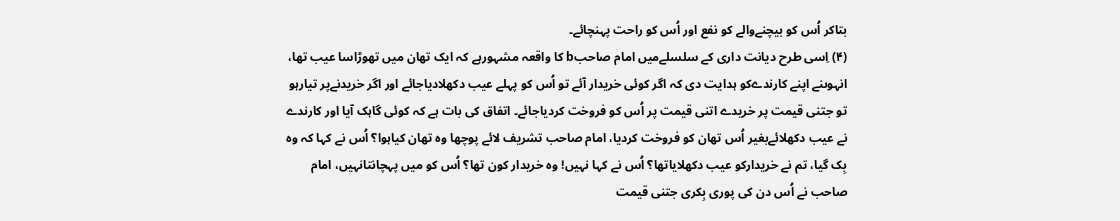بتاکر اُس کو بیچنےوالے کو نفع اور اُس کو راحت پہنچائے۔
(۴) اِسی طرح دیانت داری کے سلسلےمیں امام صاحبb کا واقعہ مشہورہے کہ ایک تھان میں تھوڑاسا عیب تھا، انہوںنے اپنے کارندےکو ہدایت دی کہ اگر کوئی خریدار آئے تو اُس کو پہلے عیب دکھلادیاجائے اور اگر خریدنےپر تیارہو تو جتنی قیمت پر خریدے اتنی قیمت پر اُس کو فروخت کردیاجائے۔ اتفاق کی بات ہے کہ کوئی گاہک آیا اور کارندے نے عیب دکھلائےبغیر اُس تھان کو فروخت کردیا، امام صاحب تشریف لائے پوچھا وہ تھان کیاہوا؟ اُس نے کہا کہ وہ بِک گیا، تم نے خریدارکو عیب دکھلایاتھا؟ اُس نے کہا نہیں! وہ خریدار کون تھا؟ اُس کو میں پہچانتانہیں، امام صاحب نے اُس دن کی پوری بِکری جتنی قیمت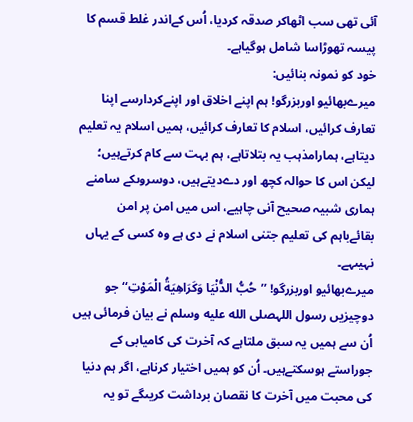آئی تھی سب اٹھاکر صدقہ کردیا، اُس کےاندر غلط قسم کا پیسہ تھوڑاسا شامل ہوگیاہے۔
خود کو نمونہ بنائیں:
میرےبھائیو اوربزرگو! ہم اپنے اخلاق اور اپنےکردارسے اپنا تعارف کرائیں، اسلام کا تعارف کرائیں، ہمیں اسلام یہ تعلیم دیتاہے، ہمارامذہب یہ بتلاتاہے، ہم بہت سے کام کرتےہیں؛ لیکن اس کا حوالہ کچھ اور دےدیتےہیں، دوسروںکے سامنے ہماری شبیہ صحیح آنی چاہیے، اس میں امن پر امن بقائےباہم کی تعلیم جتنی اسلام نے دی ہے وہ کسی کے یہاں نہیںہے۔
میرےبھائیو اوربزرگو! ’’حُبُّ الدُّنْیَا وَکَرَاهِيَةُ الْمَوْتِ‘‘ جو دوچیزیں رسول اللہصلى الله عليه وسلم نے بیان فرمائی ہیں اُن سے ہمیں یہ سبق ملتاہے کہ آخرت کی کامیابی کے جوراستے ہوسکتےہیں۔ اُن کو ہمیں اختیار کرناہے، اگر ہم دنیا کی محبت میں آخرت کا نقصان برداشت کریںگے تو یہ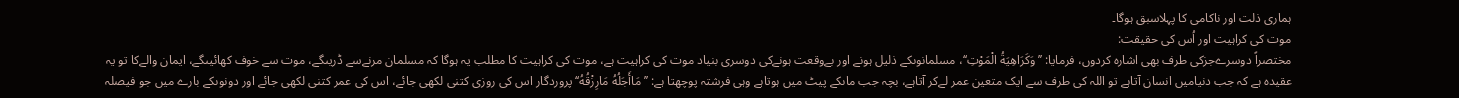ہماری ذلت اور ناکامی کا پہلاسبق ہوگا۔
موت کی کراہیت اور اُس کی حقیقت:
مختصراً دوسرےجزکی طرف بھی اشارہ کردوں، فرمایا: ’’وَکَرَاهِيَةُ الْمَوْتِ‘‘، مسلمانوںکے ذلیل ہونے اور بےوقعت ہونےکی دوسری بنیاد موت کی کراہیت ہے، موت کی کراہیت کا مطلب یہ ہوگا کہ مسلمان مرنےسے ڈریںگے، موت سے خوف کھائیںگے، ایمان والےکا تو یہ عقیدہ ہے کہ جب دنیامیں انسان آتاہے تو اللہ کی طرف سے ایک متعین عمر لےکر آتاہے، بچہ جب ماںکے پیٹ میں ہوتاہے وہی فرشتہ پوچھتا ہے: ’’مَاأَجَلُهُ مَارِزْقُهُ‘‘ پروردگار اس کی روزی کتنی لکھی جائے، اس کی عمر کتنی لکھی جائے اور دونوںکے بارے میں جو فیصلہ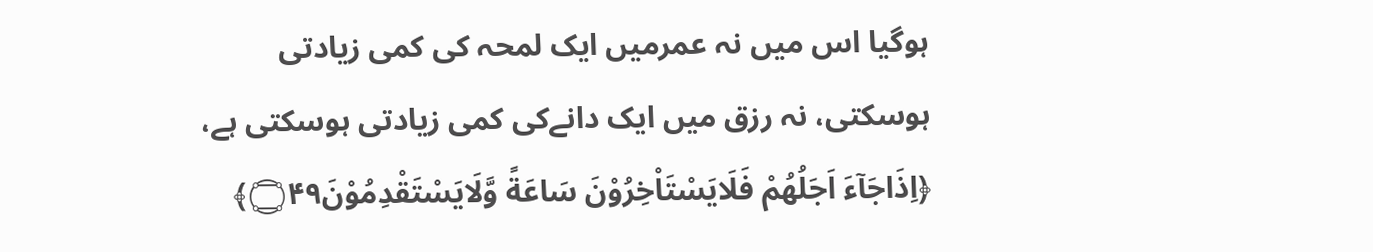ہوگیا اس میں نہ عمرمیں ایک لمحہ کی کمی زیادتی ہوسکتی، نہ رزق میں ایک دانےکی کمی زیادتی ہوسکتی ہے، ﴿اِذَاجَآءَ اَجَلُهُمْ فَلَایَسْتَاْخِرُوْنَ سَاعَةً وَّلَایَسْتَقْدِمُوْنَ۝۴۹﴾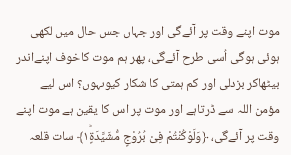موت اپنے وقت پر آئےگی اور جہاں جس حال میں لکھی ہوئی ہوگی اُسی طرح آئےگی، پھر ہم موت کاخوف اپنےاندر بیٹھاکر بزدلی اور کم ہمتی کا شکار کیوںہوں؟ اس لیے مؤمن اللہ سے ڈرتاہے اور موت پر اس کا یقین ہے موت اپنے وقت پر آئےگی، ﴿وَلَوْكُنْتُمْ فِیْ بُرُوْجٍ مُّشَیَّدَةٍ١ؕ﴾ سات قلعہ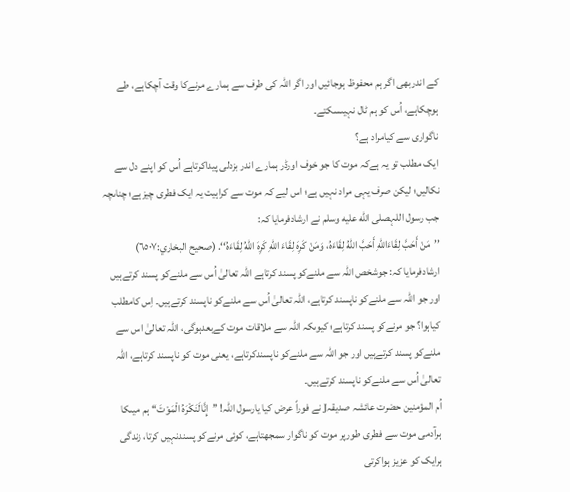کے اندربھی اگر ہم محفوظ ہوجائیں اور اگر اللہ کی طرف سے ہمارے مرنےکا وقت آچکاہے، طے ہوچکاہے، اُس کو ہم ٹال نہیںسکتے۔
ناگواری سے کیامراد ہے؟
ایک مطلب تو یہ ہےکہ موت کا جو خوف اورڈر ہمارے اندر بزدلی پیداکرتاہے اُس کو اپنے دل سے نکالیں؛ لیکن صرف یہی مراد نہیں ہے؛ اس لیے کہ موت سے کراہیت یہ ایک فطری چیزہے؛ چناںچہ جب رسول اللہصلى الله عليه وسلم نے ارشادفرمایا کہ:
’’مَنْ أَحَبَّ لِقَاءَاللّٰهِ أَحَبَّ اللّٰهُ لِقَاءَهُ، وَمَنْ كَرِهَ لِقَاءَ اللّٰهِ كَرِهَ اللّٰهُ لِقَاءَهُ‘‘. (صحیح البخاري:٦٥٠٧)
ارشادفرمایا کہ: جوشخص اللہ سے ملنےکو پسند کرتاہے اللہ تعالیٰ اُس سے ملنےکو پسند کرتےہیں اور جو اللہ سے ملنےکو ناپسند کرتاہے، اللہ تعالیٰ اُس سے ملنےکو ناپسند کرتےہیں۔ اِس کامطلب کیاہوا؟ جو مرنےکو پسند کرتاہے؛ کیوںکہ اللہ سے ملاقات موت کےبعدہوگی، اللہ تعالیٰ اس سے ملنےکو پسند کرتےہیں اور جو اللہ سے ملنےکو ناپسندکرتاہے، یعنی موت کو ناپسند کرتاہے، اللہ تعالیٰ اُس سے ملنےکو ناپسند کرتےہیں۔
اُم المؤمنین حضرت عائشہ صدیقہJ نے فوراً عرض کیا یارسول اللہ! ’’إِنَّالَنَكْرَهُ الْمَوْتَ‘‘ ہم میںکا ہرآدمی موت سے فطری طورپر موت کو ناگوار سمجھتاہے، کوئی مرنےکو پسندنہیں کرتا، زندگی ہرایک کو عزیز ہواکرتی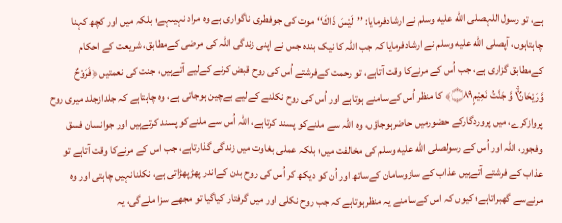ہے، تو رسول اللہصلى الله عليه وسلم نے ارشادفرمایا: ’’لَیْسَ ذَاكَ‘‘ موت کی جوفطری ناگواری ہے وہ مراد نہیںہے؛ بلکہ میں اور کچھ کہنا چاہتاہوں، آپصلى الله عليه وسلم نے ارشادفرمایا کہ جب اللہ کا نیک بندہ جس نے اپنی زندگی اللہ کی مرضی کےمطابق، شریعت کے احکام کےمطابق گزاری ہے، جب اُس کے مرنےکا وقت آتاہے، تو رحمت کےفرشتے اُس کی روح قبض کرنے کےلیے آتےہیں، جنت کی نعمتیں ﴿فَرَوْحٌ وَّرَیْحَانٌ١ۙ۬ وَّ جَنَّتُ نَعِیْمٍ۝۸۹﴾ کا منظر اُس کےسامنے ہوتاہے اور اُس کی روح نکلنے کےلیے بےچین ہوجاتی ہے، وہ چاہتاہے کہ جلدازجلد میری روح پروازکرے، میں پروردگارکے حضورمیں حاضرہوجاؤں، وہ اللہ سے ملنےکو پسند کرتاہے، اللہ اُس سے ملنےکو پسند کرتےہیں اور جوانسان فسق وفجور، اللہ اور اُس کے رسولصلى الله عليه وسلم کی مخالفت میں؛ بلکہ عملی بغاوت میں زندگی گذارتاہے، جب اس کے مرنےکا وقت آتاہے تو عذاب کے فرشتے آتےہیں عذاب کے سازوسامان کےساتھ اور اُن کو دیکھ کر اُس کی روح بدن کےاندر پھڑپھڑاتی ہے، نکلنانہیں چاہتی اور وہ مرنےسے گھبراتاہے؛ کیوں کہ اس کےسامنے یہ منظرہوتاہے کہ جب روح نکلی اور میں گرفتار کیاگیا تو مجھے سزا ملےگی، یہ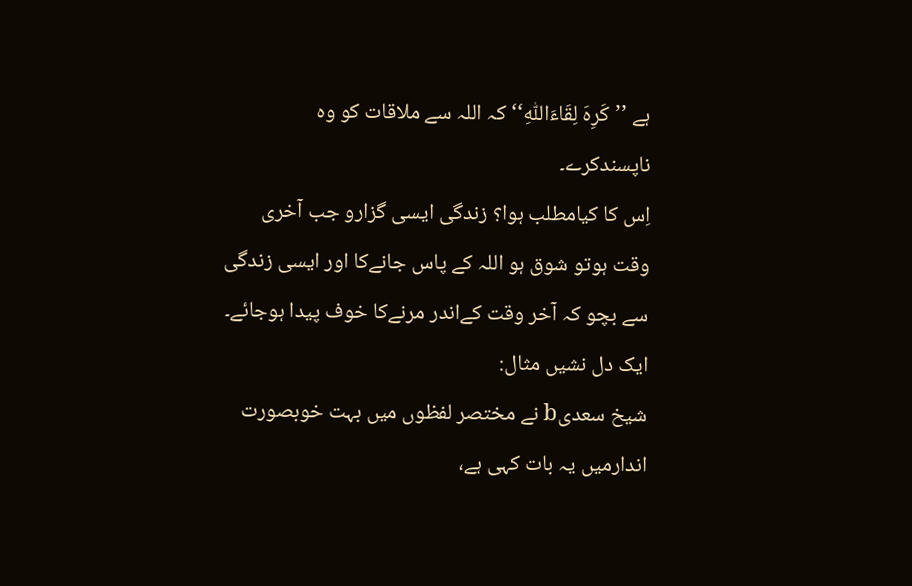ہے ’’کَرِهَ لِقَاءَاللّٰهِ‘‘ کہ اللہ سے ملاقات کو وہ ناپسندکرے۔
اِس کا کیامطلب ہوا؟ زندگی ایسی گزارو جب آخری وقت ہوتو شوق ہو اللہ کے پاس جانےکا اور ایسی زندگی سے بچو کہ آخر وقت کےاندر مرنےکا خوف پیدا ہوجائے۔
ایک دل نشیں مثال:
شیخ سعدیb نے مختصر لفظوں میں بہت خوبصورت اندارمیں یہ بات کہی ہے،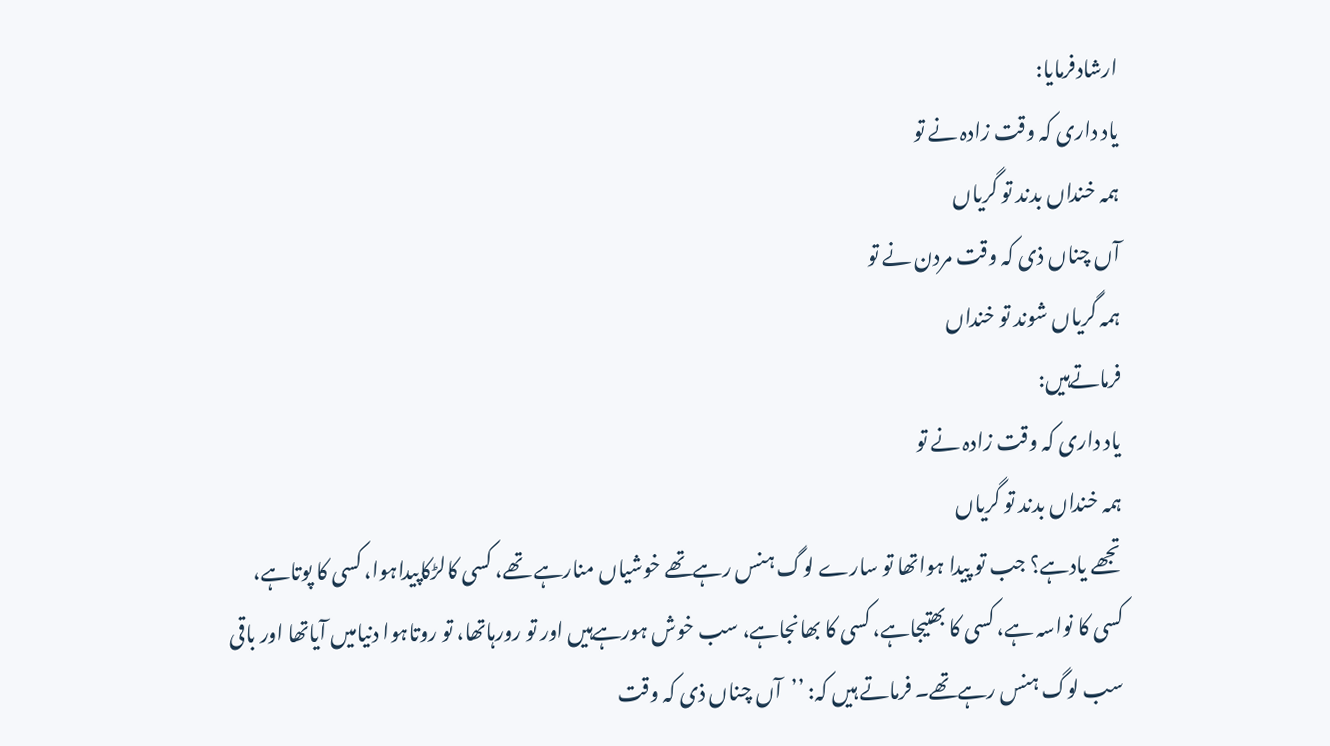ارشادفرمایا:
یاد داری کہ وقت زادہ نے تو
ہمہ خنداں بدند تو گریاں
آں چناں ذی کہ وقت مردن نے تو
ہمہ گریاں شوند تو خنداں
فرماتےہیں:
یاد داری کہ وقت زادہ نے تو
ہمہ خنداں بدند تو گریاں
تجھے یادہے؟ جب تو پیدا ہواتھا تو سارے لوگ ہنس رہےتھے خوشیاں منارہے تھے، کسی کالڑکاپیداہوا، کسی کا پوتاہے، کسی کا نواسہ ہے، کسی کا بھتیجاہے، کسی کا بھانجاہے، سب خوش ہورہےہیں اور تو رورہاتھا، تو روتاہوا دنیامیں آیاتھا اور باقی سب لوگ ہنس رہےتھے۔ فرماتے ہیں کہ: ’’آں چناں ذی کہ وقت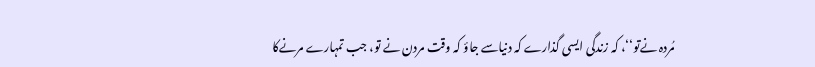مُردہ نےتو‘‘، کہ زندگی ایسی گذارے کہ دنیاسے جاؤ کہ وقت مردن نے تو، جب تمہارے مرنےکا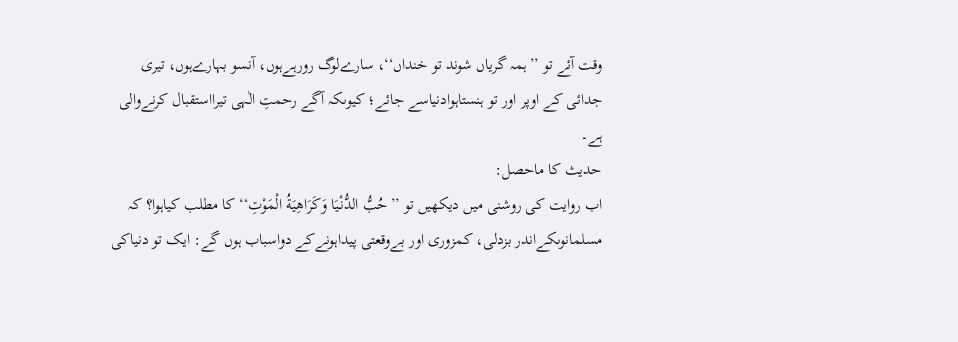وقت آئے تو ’’ہمہ گریاں شوند تو خنداں‘‘، سارےلوگ رورہےہوں، آنسو بہارےہوں، تیری جدائی کے اوپر اور تو ہنستاہوادنیاسے جائے؛ کیوںکہ آگے رحمتِ الٰہی تیرااستقبال کرنےوالی ہے۔
حدیث کا ماحصل:
اب روایت کی روشنی میں دیکھیں تو ’’حُبُّ الدُّنْیَا وَکَرَاهِيَةُ الْمَوْتِ‘‘ کا مطلب کیاہوا؟ کہ مسلمانوںکےاندر بزدلی، کمزوری اور بےوقعتی پیداہونےکے دواسباب ہوں گے: ایک تو دنیاکی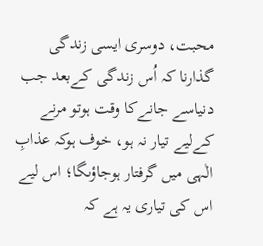محبت، دوسری ایسی زندگی گذارنا کہ اُس زندگی کےبعد جب دنیاسے جانےکا وقت ہوتو مرنے کےلیے تیار نہ ہو، خوف ہوکہ عذابِ الٰہی میں گرفتار ہوجاؤںگا؛ اس لیے اس کی تیاری یہ ہے کہ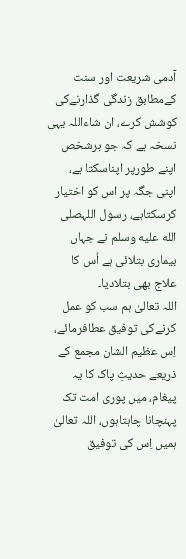آدمی شریعت اور سنت کےمطابق زندگی گذارنےکی کوشش کرے، ان شاءاللہ یہی نسخہ ہے کہ جو ہرشخص اپنے طورپر اپناسکتا ہے، اپنی جگہ پر اس کو اختیار کرسکتاہے، رسول اللہصلى الله عليه وسلم نے جہاں بیماری بتلائی ہے اُس کا علاج بھی بتلادیا۔
اللہ تعالیٰ ہم سب کو عمل کرنےکی توفیق عطافرمائے، اِس عظیم الشان مجمع کے ذریعے حدیثِ پاک کا یہ پیغام، میں پوری امت تک پہنچانا چاہتاہوں، اللہ تعالیٰ ہمیں اِس کی توفیق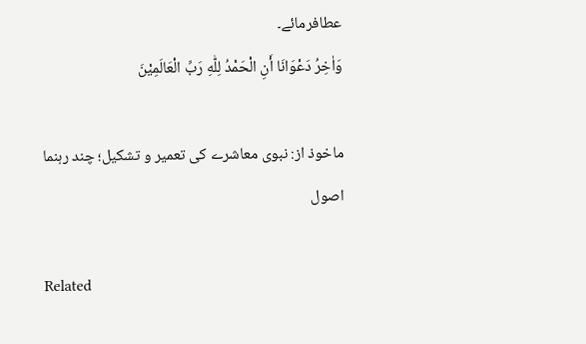عطافرمائے۔
وَاٰخِرُ دَعْوَانَا أَنِ الْحَمْدُ لِلّٰهِ رَبِّ الْعَالَمِیْنَ

ماخوذ از: نبوی معاشرے کی تعمیر و تشکیل؛ چند رہنما اصول

Related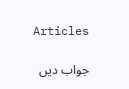Articles

جواب دیں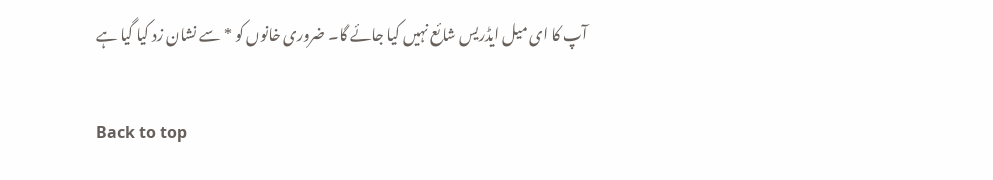آپ کا ای میل ایڈریس شائع نہیں کیا جائے گا۔ ضروری خانوں کو * سے نشان زد کیا گیا ہے

Back to top